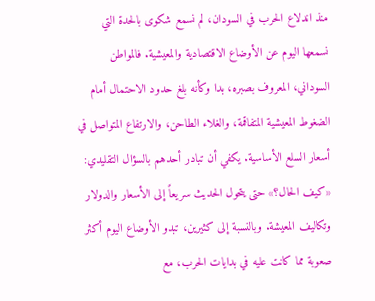منذ اندلاع الحرب في السودان، لم نسمع شكوى بالحدة التي نسمعها اليوم عن الأوضاع الاقتصادية والمعيشية. فالمواطن السوداني، المعروف بصبره، بدا وكأنه بلغ حدود الاحتمال أمام الضغوط المعيشية المتفاقمة، والغلاء الطاحن، والارتفاع المتواصل في أسعار السلع الأساسية. يكفي أن تبادر أحدهم بالسؤال التقليدي: «كيف الحال؟» حتى يتحول الحديث سريعاً إلى الأسعار والدولار وتكاليف المعيشة. وبالنسبة إلى كثيرين، تبدو الأوضاع اليوم أكثر صعوبة مما كانت عليه في بدايات الحرب، مع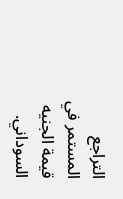التراجع المستمر في قيمة الجنيه السوداني.